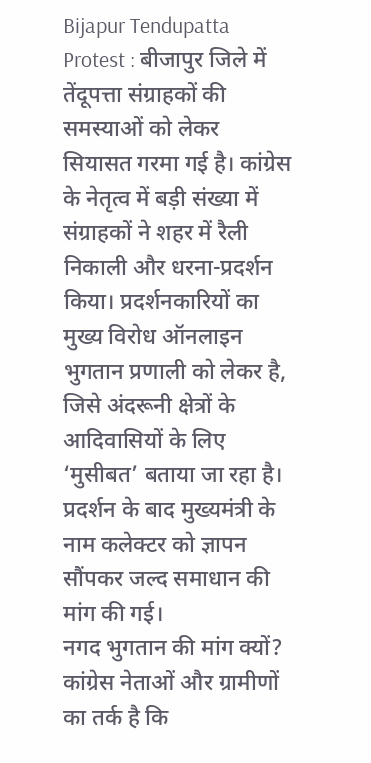Bijapur Tendupatta Protest : बीजापुर जिले में तेंदूपत्ता संग्राहकों की समस्याओं को लेकर सियासत गरमा गई है। कांग्रेस के नेतृत्व में बड़ी संख्या में संग्राहकों ने शहर में रैली निकाली और धरना-प्रदर्शन किया। प्रदर्शनकारियों का मुख्य विरोध ऑनलाइन भुगतान प्रणाली को लेकर है, जिसे अंदरूनी क्षेत्रों के आदिवासियों के लिए ‘मुसीबत’ बताया जा रहा है। प्रदर्शन के बाद मुख्यमंत्री के नाम कलेक्टर को ज्ञापन सौंपकर जल्द समाधान की मांग की गई।
नगद भुगतान की मांग क्यों?
कांग्रेस नेताओं और ग्रामीणों का तर्क है कि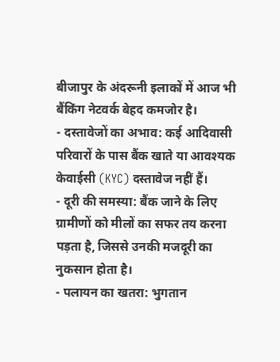बीजापुर के अंदरूनी इलाकों में आज भी बैंकिंग नेटवर्क बेहद कमजोर है।
- दस्तावेजों का अभाव: कई आदिवासी परिवारों के पास बैंक खाते या आवश्यक केवाईसी (KYC) दस्तावेज नहीं हैं।
- दूरी की समस्या: बैंक जाने के लिए ग्रामीणों को मीलों का सफर तय करना पड़ता है, जिससे उनकी मजदूरी का नुकसान होता है।
- पलायन का खतरा: भुगतान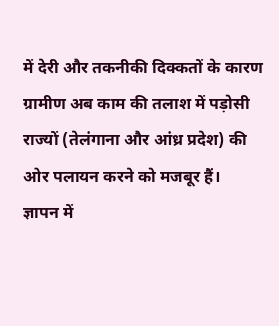में देरी और तकनीकी दिक्कतों के कारण ग्रामीण अब काम की तलाश में पड़ोसी राज्यों (तेलंगाना और आंध्र प्रदेश) की ओर पलायन करने को मजबूर हैं।
ज्ञापन में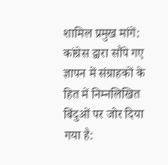शामिल प्रमुख मांगें:
कांग्रेस द्वारा सौंपे गए ज्ञापन में संग्राहकों के हित में निम्नलिखित बिंदुओं पर जोर दिया गया है: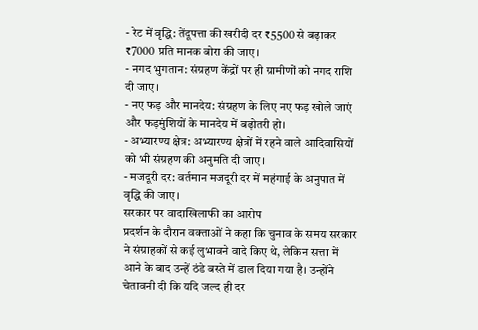- रेट में वृद्धि: तेंदूपत्ता की खरीदी दर ₹5500 से बढ़ाकर ₹7000 प्रति मानक बोरा की जाए।
- नगद भुगतान: संग्रहण केंद्रों पर ही ग्रामीणों को नगद राशि दी जाए।
- नए फड़ और मानदेय: संग्रहण के लिए नए फड़ खोले जाएं और फड़मुंशियों के मानदेय में बढ़ोतरी हो।
- अभ्यारण्य क्षेत्र: अभ्यारण्य क्षेत्रों में रहने वाले आदिवासियों को भी संग्रहण की अनुमति दी जाए।
- मजदूरी दर: वर्तमान मजदूरी दर में महंगाई के अनुपात में वृद्धि की जाए।
सरकार पर वादाखिलाफी का आरोप
प्रदर्शन के दौरान वक्ताओं ने कहा कि चुनाव के समय सरकार ने संग्राहकों से कई लुभावने वादे किए थे, लेकिन सत्ता में आने के बाद उन्हें ठंडे बस्ते में डाल दिया गया है। उन्होंने चेतावनी दी कि यदि जल्द ही दर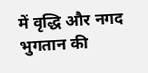में वृद्धि और नगद भुगतान की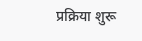प्रक्रिया शुरू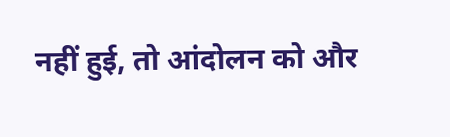नहीं हुई, तो आंदोलन को और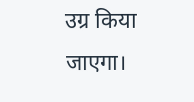उग्र किया जाएगा।